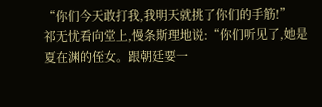“你们今天敢打我,我明天就挑了你们的手筋!”
祁无忧看向堂上,慢条斯理地说:“你们听见了,她是夏在渊的侄女。跟朝廷要一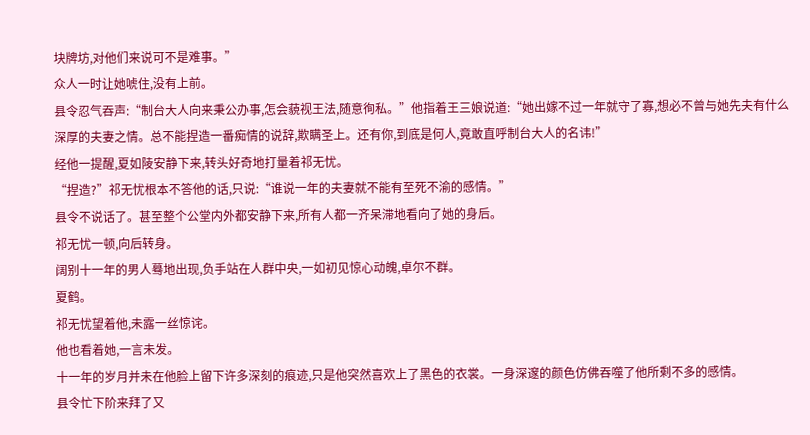块牌坊,对他们来说可不是难事。”
众人一时让她唬住,没有上前。
县令忍气吞声:“制台大人向来秉公办事,怎会藐视王法,随意徇私。”他指着王三娘说道:“她出嫁不过一年就守了寡,想必不曾与她先夫有什么深厚的夫妻之情。总不能捏造一番痴情的说辞,欺瞒圣上。还有你,到底是何人,竟敢直呼制台大人的名讳!”
经他一提醒,夏如陵安静下来,转头好奇地打量着祁无忧。
“捏造?”祁无忧根本不答他的话,只说:“谁说一年的夫妻就不能有至死不渝的感情。”
县令不说话了。甚至整个公堂内外都安静下来,所有人都一齐呆滞地看向了她的身后。
祁无忧一顿,向后转身。
阔别十一年的男人蓦地出现,负手站在人群中央,一如初见惊心动魄,卓尔不群。
夏鹤。
祁无忧望着他,未露一丝惊诧。
他也看着她,一言未发。
十一年的岁月并未在他脸上留下许多深刻的痕迹,只是他突然喜欢上了黑色的衣裳。一身深邃的颜色仿佛吞噬了他所剩不多的感情。
县令忙下阶来拜了又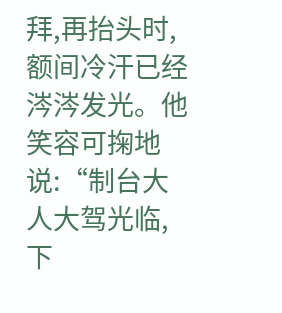拜,再抬头时,额间冷汗已经涔涔发光。他笑容可掬地说:“制台大人大驾光临,下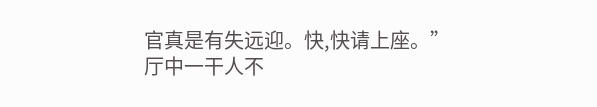官真是有失远迎。快,快请上座。”
厅中一干人不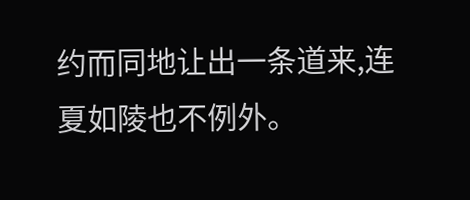约而同地让出一条道来,连夏如陵也不例外。